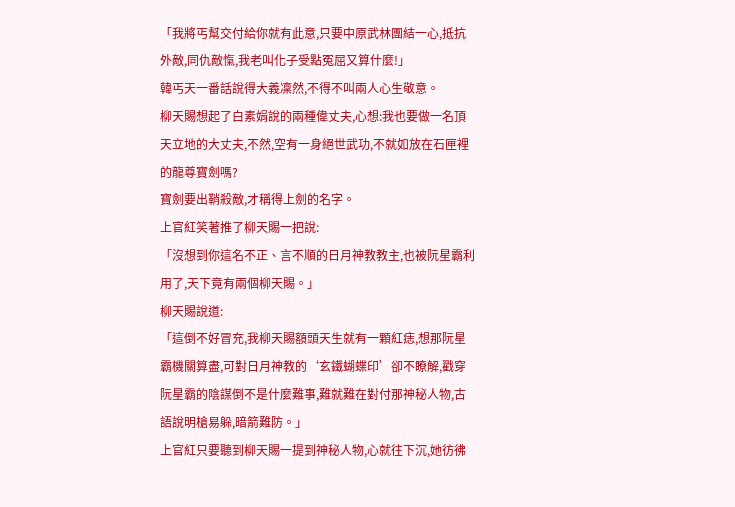「我將丐幫交付給你就有此意,只要中原武林團結一心,抵抗外敵,同仇敵愾,我老叫化子受點冤屈又算什麼!」
韓丐天一番話說得大義凜然,不得不叫兩人心生敬意。
柳天賜想起了白素娟說的兩種偉丈夫,心想:我也要做一名頂天立地的大丈夫,不然,空有一身絕世武功,不就如放在石匣裡的龍尊寶劍嗎?
寶劍要出鞘殺敵,才稱得上劍的名字。
上官紅笑著推了柳天賜一把說:
「沒想到你這名不正、言不順的日月神教教主,也被阮星霸利用了,天下竟有兩個柳天賜。」
柳天賜說道:
「這倒不好冒充,我柳天賜額頭天生就有一顆紅痣,想那阮星霸機關算盡,可對日月神教的‘玄鐵蝴蝶印’卻不瞭解,戳穿阮星霸的陰謀倒不是什麼難事,難就難在對付那神秘人物,古語說明槍易躲,暗箭難防。」
上官紅只要聽到柳天賜一提到神秘人物,心就往下沉,她彷彿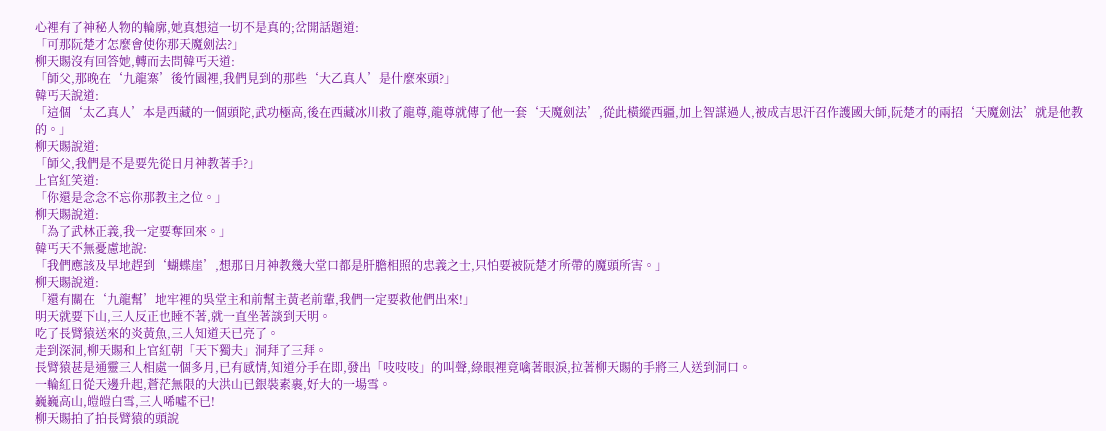心裡有了神秘人物的輪廓,她真想這一切不是真的;岔開話題道:
「可那阮楚才怎麼會使你那天魔劍法?」
柳天賜沒有回答她,轉而去問韓丐天道:
「師父,那晚在‘九龍寨’後竹園裡,我們見到的那些‘大乙真人’是什麼來頭?」
韓丐天說道:
「這個‘太乙真人’本是西藏的一個頭陀,武功極高,後在西藏冰川救了龍尊,龍尊就傳了他一套‘天魔劍法’,從此橫縱西疆,加上智謀過人,被成吉思汗召作護國大師,阮楚才的兩招‘天魔劍法’就是他教的。」
柳天賜說道:
「師父,我們是不是要先從日月神教著手?」
上官紅笑道:
「你還是念念不忘你那教主之位。」
柳天賜說道:
「為了武林正義,我一定要奪回來。」
韓丐天不無憂慮地說:
「我們應該及早地趕到‘蝴蝶崖’,想那日月神教幾大堂口都是肝膽相照的忠義之士,只怕要被阮楚才所帶的魔頭所害。」
柳天賜說道:
「還有關在‘九龍幫’地牢裡的吳堂主和前幫主黃老前輩,我們一定要救他們出來!」
明天就要下山,三人反正也睡不著,就一直坐著談到天明。
吃了長臂猿送來的炎黃魚,三人知道天已亮了。
走到深洞,柳天賜和上官紅朝「天下獨夫」洞拜了三拜。
長臂猿甚是通靈三人相處一個多月,已有感情,知道分手在即,發出「吱吱吱」的叫聲,綠眼裡竟噙著眼淚,拉著柳天賜的手將三人送到洞口。
一輪紅日從天邊升起,蒼茫無限的大洪山已銀裝素裹,好大的一場雪。
巍巍高山,皚皚白雪,三人唏噓不已!
柳天賜拍了拍長臂猿的頭說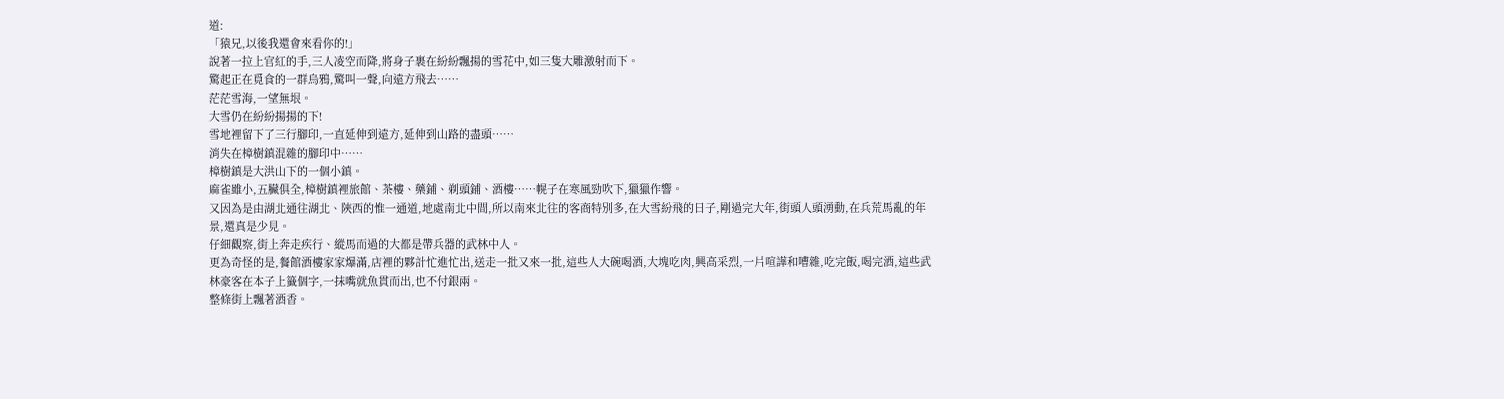道:
「猿兄,以後我還會來看你的!」
說著一拉上官紅的手,三人凌空而降,將身子裹在紛紛飄揚的雪花中,如三隻大雕激射而下。
驚起正在覓食的一群烏鴉,驚叫一聲,向遠方飛去……
茫茫雪海,一望無垠。
大雪仍在紛紛揚揚的下!
雪地裡留下了三行腳印,一直延伸到遠方,延伸到山路的盡頭……
消失在樟樹鎮混雜的腳印中……
樟樹鎮是大洪山下的一個小鎮。
麻雀雖小,五臟俱全,樟樹鎮裡旅館、茶樓、藥鋪、剃頭鋪、酒樓……幌子在寒風勁吹下,獵獵作響。
又因為是由湖北通往湖北、陝西的惟一通道,地處南北中間,所以南來北往的客商特別多,在大雪紛飛的日子,剛過完大年,街頭人頭湧動,在兵荒馬亂的年景,還真是少見。
仔細觀察,街上奔走疾行、縱馬而過的大都是帶兵器的武林中人。
更為奇怪的是,餐館酒樓家家爆滿,店裡的夥計忙進忙出,送走一批又來一批,這些人大碗喝酒,大塊吃肉,興高采烈,一片喧譁和嘈雜,吃完飯,喝完酒,這些武林豪客在本子上籤個字,一抹嘴就魚貫而出,也不付銀兩。
整條街上飄著酒香。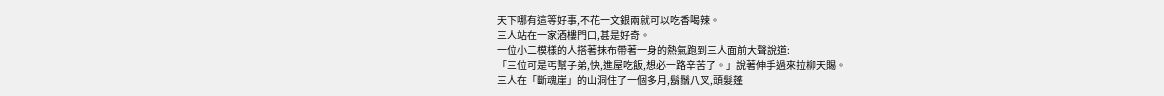天下哪有這等好事,不花一文銀兩就可以吃香喝辣。
三人站在一家酒樓門口,甚是好奇。
一位小二模樣的人搭著抹布帶著一身的熱氣跑到三人面前大聲說道:
「三位可是丐幫子弟,快,進屋吃飯,想必一路辛苦了。」說著伸手過來拉柳天賜。
三人在「斷魂崖」的山洞住了一個多月,鬍鬚八叉,頭髮蓬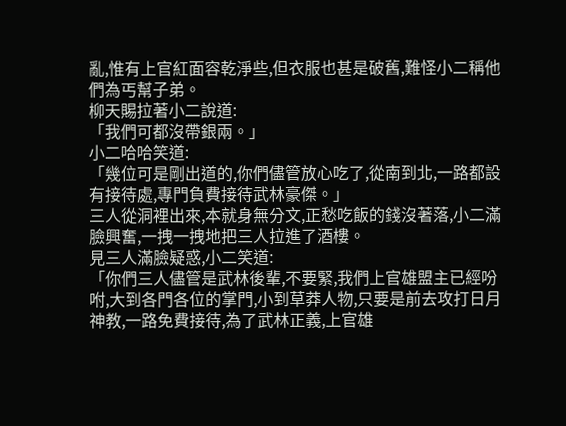亂,惟有上官紅面容乾淨些,但衣服也甚是破舊,難怪小二稱他們為丐幫子弟。
柳天賜拉著小二說道:
「我們可都沒帶銀兩。」
小二哈哈笑道:
「幾位可是剛出道的,你們儘管放心吃了,從南到北,一路都設有接待處,專門負費接待武林豪傑。」
三人從洞裡出來,本就身無分文,正愁吃飯的錢沒著落,小二滿臉興奮,一拽一拽地把三人拉進了酒樓。
見三人滿臉疑惑,小二笑道:
「你們三人儘管是武林後輩,不要緊,我們上官雄盟主已經吩咐,大到各門各位的掌門,小到草莽人物,只要是前去攻打日月神教,一路免費接待,為了武林正義,上官雄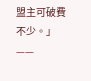盟主可破費不少。」——